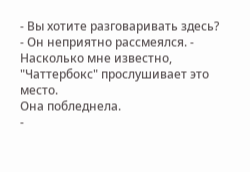- Вы хотите разговаривать здесь? - Он неприятно рассмеялся. - Насколько мне известно, "Чаттербокс" прослушивает это место.
Она побледнела.
-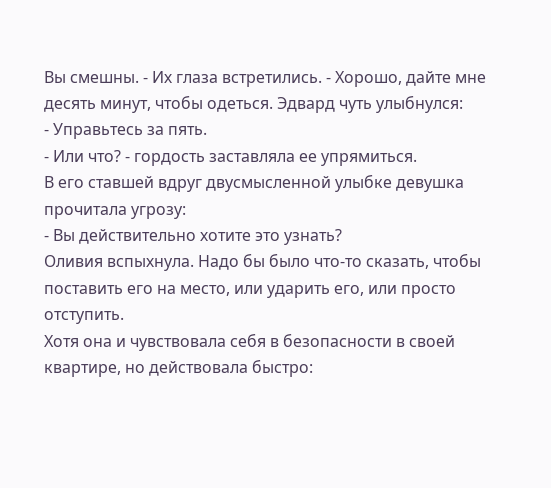Вы смешны. - Их глаза встретились. - Хорошо, дайте мне десять минут, чтобы одеться. Эдвард чуть улыбнулся:
- Управьтесь за пять.
- Или что? - гордость заставляла ее упрямиться.
В его ставшей вдруг двусмысленной улыбке девушка прочитала угрозу:
- Вы действительно хотите это узнать?
Оливия вспыхнула. Надо бы было что-то сказать, чтобы поставить его на место, или ударить его, или просто отступить.
Хотя она и чувствовала себя в безопасности в своей квартире, но действовала быстро: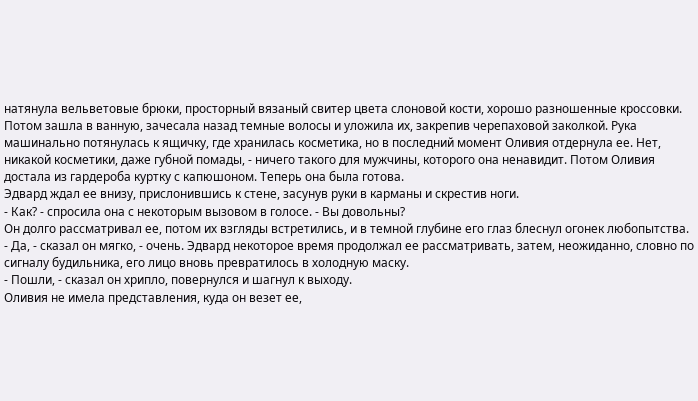натянула вельветовые брюки, просторный вязаный свитер цвета слоновой кости, хорошо разношенные кроссовки. Потом зашла в ванную, зачесала назад темные волосы и уложила их, закрепив черепаховой заколкой. Рука машинально потянулась к ящичку, где хранилась косметика, но в последний момент Оливия отдернула ее. Нет, никакой косметики, даже губной помады, - ничего такого для мужчины, которого она ненавидит. Потом Оливия достала из гардероба куртку с капюшоном. Теперь она была готова.
Эдвард ждал ее внизу, прислонившись к стене, засунув руки в карманы и скрестив ноги.
- Как? - спросила она с некоторым вызовом в голосе. - Вы довольны?
Он долго рассматривал ее, потом их взгляды встретились, и в темной глубине его глаз блеснул огонек любопытства.
- Да, - сказал он мягко, - очень. Эдвард некоторое время продолжал ее рассматривать, затем, неожиданно, словно по сигналу будильника, его лицо вновь превратилось в холодную маску.
- Пошли, - сказал он хрипло, повернулся и шагнул к выходу.
Оливия не имела представления, куда он везет ее,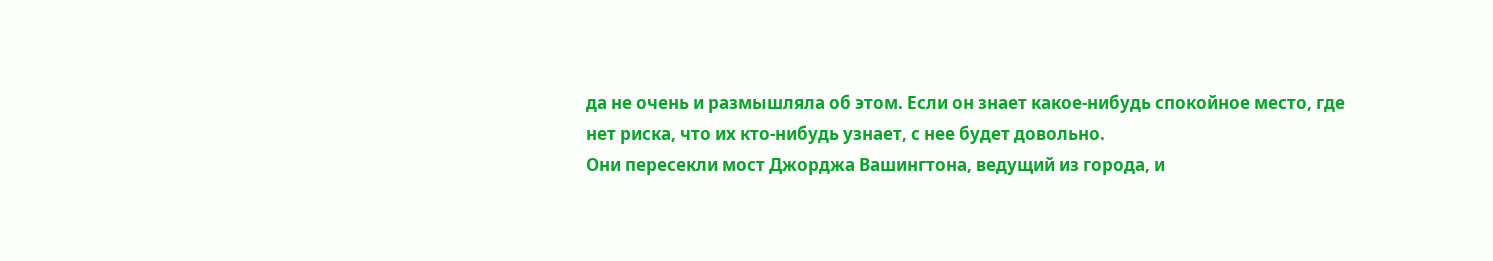да не очень и размышляла об этом. Если он знает какое-нибудь спокойное место, где нет риска, что их кто-нибудь узнает, с нее будет довольно.
Они пересекли мост Джорджа Вашингтона, ведущий из города, и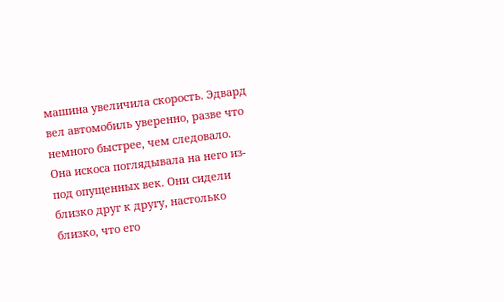машина увеличила скорость. Эдвард вел автомобиль уверенно, разве что немного быстрее, чем следовало.
Она искоса поглядывала на него из-под опущенных век. Они сидели близко друг к другу, настолько близко, что его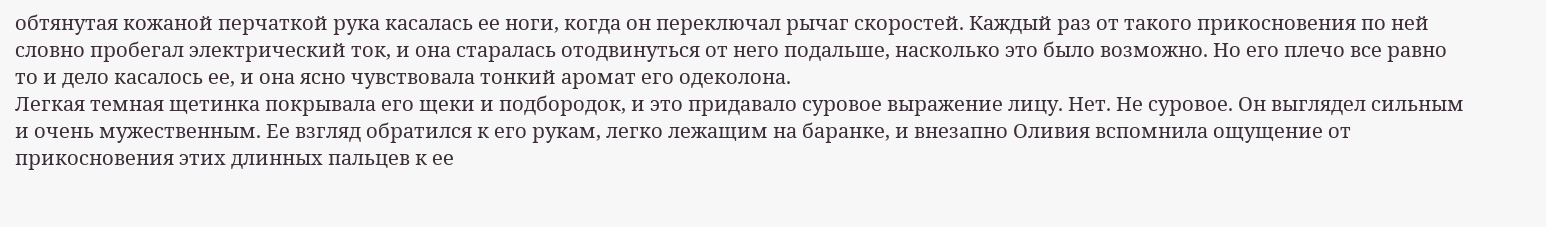обтянутая кожаной перчаткой рука касалась ее ноги, когда он переключал рычаг скоростей. Каждый раз от такого прикосновения по ней словно пробегал электрический ток, и она старалась отодвинуться от него подальше, насколько это было возможно. Но его плечо все равно то и дело касалось ее, и она ясно чувствовала тонкий аромат его одеколона.
Легкая темная щетинка покрывала его щеки и подбородок, и это придавало суровое выражение лицу. Нет. Не суровое. Он выглядел сильным и очень мужественным. Ее взгляд обратился к его рукам, легко лежащим на баранке, и внезапно Оливия вспомнила ощущение от прикосновения этих длинных пальцев к ее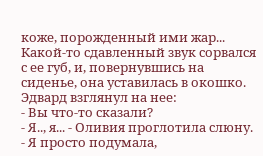коже, порожденный ими жар...
Какой-то сдавленный звук сорвался с ее губ, и, повернувшись на сиденье, она уставилась в окошко.
Эдвард взглянул на нее:
- Вы что-то сказали?
- Я.., я... - Оливия проглотила слюну. - Я просто подумала,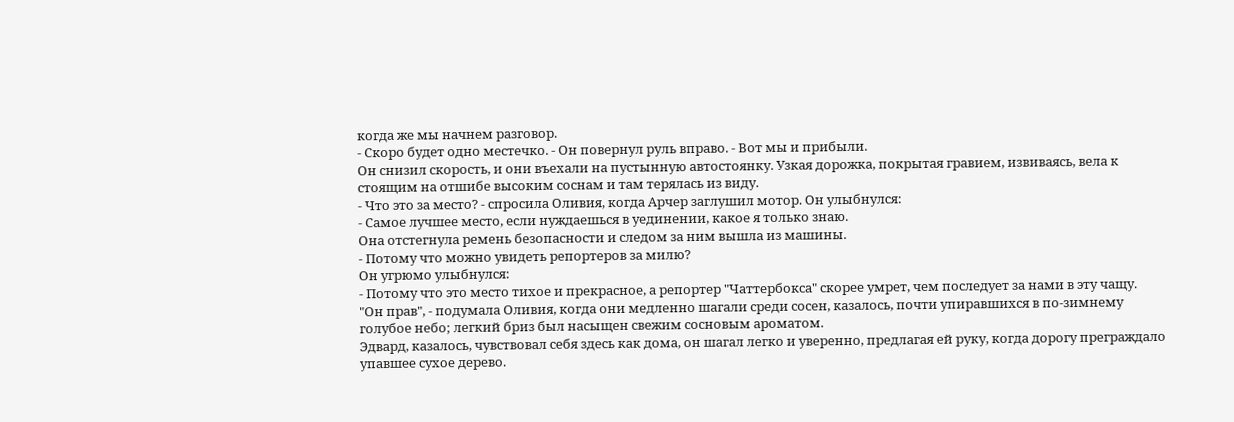когда же мы начнем разговор.
- Скоро будет одно местечко. - Он повернул руль вправо. - Вот мы и прибыли.
Он снизил скорость, и они въехали на пустынную автостоянку. Узкая дорожка, покрытая гравием, извиваясь, вела к стоящим на отшибе высоким соснам и там терялась из виду.
- Что это за место? - спросила Оливия, когда Арчер заглушил мотор. Он улыбнулся:
- Самое лучшее место, если нуждаешься в уединении, какое я только знаю.
Она отстегнула ремень безопасности и следом за ним вышла из машины.
- Потому что можно увидеть репортеров за милю?
Он угрюмо улыбнулся:
- Потому что это место тихое и прекрасное, а репортер "Чаттербокса" скорее умрет, чем последует за нами в эту чащу.
"Он прав", - подумала Оливия, когда они медленно шагали среди сосен, казалось, почти упиравшихся в по-зимнему голубое небо; легкий бриз был насыщен свежим сосновым ароматом.
Эдвард, казалось, чувствовал себя здесь как дома, он шагал легко и уверенно, предлагая ей руку, когда дорогу преграждало упавшее сухое дерево.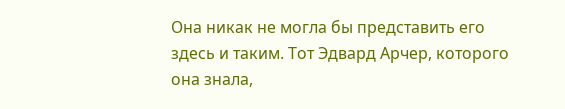Она никак не могла бы представить его здесь и таким. Тот Эдвард Арчер, которого она знала,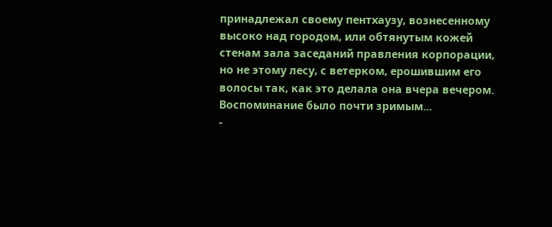принадлежал своему пентхаузу, вознесенному высоко над городом, или обтянутым кожей стенам зала заседаний правления корпорации, но не этому лесу, с ветерком, ерошившим его волосы так, как это делала она вчера вечером. Воспоминание было почти зримым...
-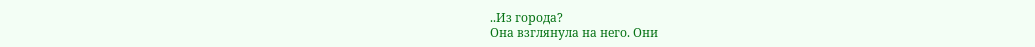..Из города?
Она взглянула на него. Они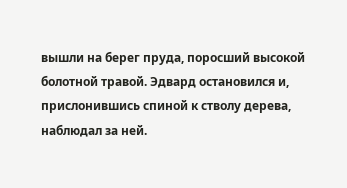вышли на берег пруда, поросший высокой болотной травой. Эдвард остановился и, прислонившись спиной к стволу дерева, наблюдал за ней.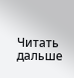Читать дальше